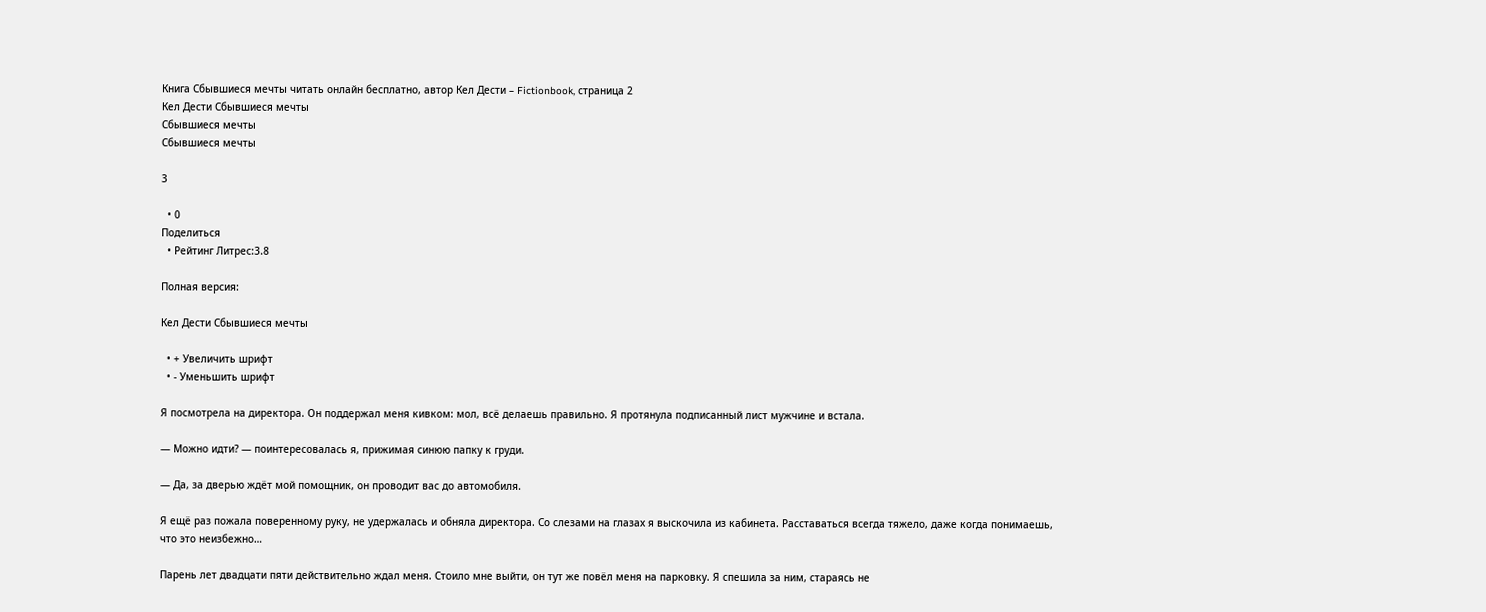Книга Сбывшиеся мечты читать онлайн бесплатно, автор Кел Дести – Fictionbook, cтраница 2
Кел Дести Сбывшиеся мечты
Сбывшиеся мечты
Сбывшиеся мечты

3

  • 0
Поделиться
  • Рейтинг Литрес:3.8

Полная версия:

Кел Дести Сбывшиеся мечты

  • + Увеличить шрифт
  • - Уменьшить шрифт

Я посмотрела на директора. Он поддержал меня кивком: мол, всё делаешь правильно. Я протянула подписанный лист мужчине и встала.

— Можно идти? — поинтересовалась я, прижимая синюю папку к груди.

— Да, за дверью ждёт мой помощник, он проводит вас до автомобиля.

Я ещё раз пожала поверенному руку, не удержалась и обняла директора. Со слезами на глазах я выскочила из кабинета. Расставаться всегда тяжело, даже когда понимаешь, что это неизбежно…

Парень лет двадцати пяти действительно ждал меня. Стоило мне выйти, он тут же повёл меня на парковку. Я спешила за ним, стараясь не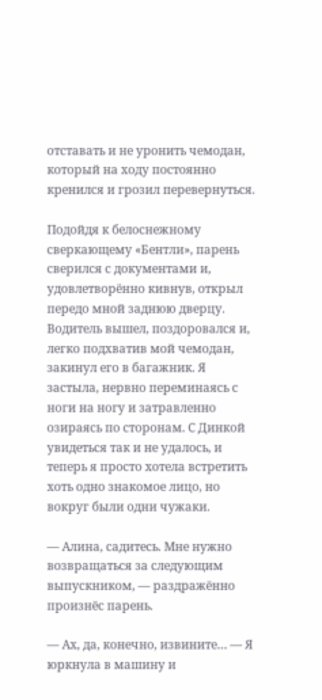отставать и не уронить чемодан, который на ходу постоянно кренился и грозил перевернуться.

Подойдя к белоснежному сверкающему «Бентли», парень сверился с документами и, удовлетворённо кивнув, открыл передо мной заднюю дверцу. Водитель вышел, поздоровался и, легко подхватив мой чемодан, закинул его в багажник. Я застыла, нервно переминаясь с ноги на ногу и затравленно озираясь по сторонам. С Динкой увидеться так и не удалось, и теперь я просто хотела встретить хоть одно знакомое лицо, но вокруг были одни чужаки.

— Алина, садитесь. Мне нужно возвращаться за следующим выпускником, — раздражённо произнёс парень.

— Ах, да, конечно, извините… — Я юркнула в машину и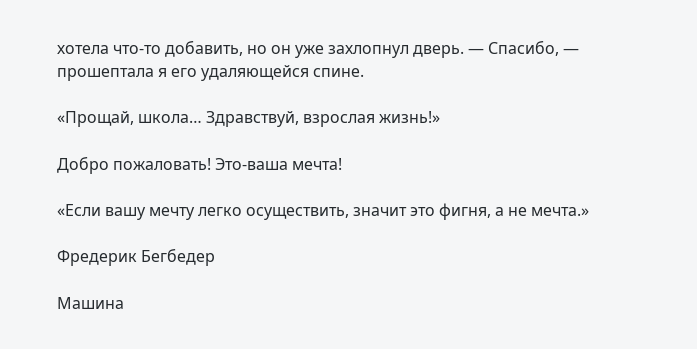хотела что-то добавить, но он уже захлопнул дверь. — Спасибо, — прошептала я его удаляющейся спине.

«Прощай, школа… Здравствуй, взрослая жизнь!»

Добро пожаловать! Это-ваша мечта!

«Если вашу мечту легко осуществить, значит это фигня, а не мечта.»

Фредерик Бегбедер

Машина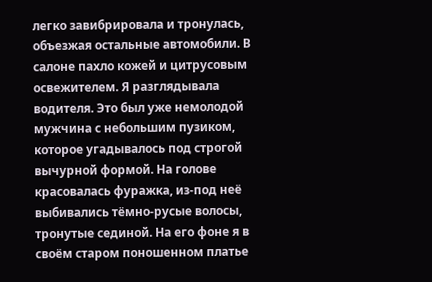легко завибрировала и тронулась, объезжая остальные автомобили. В салоне пахло кожей и цитрусовым освежителем. Я разглядывала водителя. Это был уже немолодой мужчина с небольшим пузиком, которое угадывалось под строгой вычурной формой. На голове красовалась фуражка, из-под неё выбивались тёмно-русые волосы, тронутые сединой. На его фоне я в своём старом поношенном платье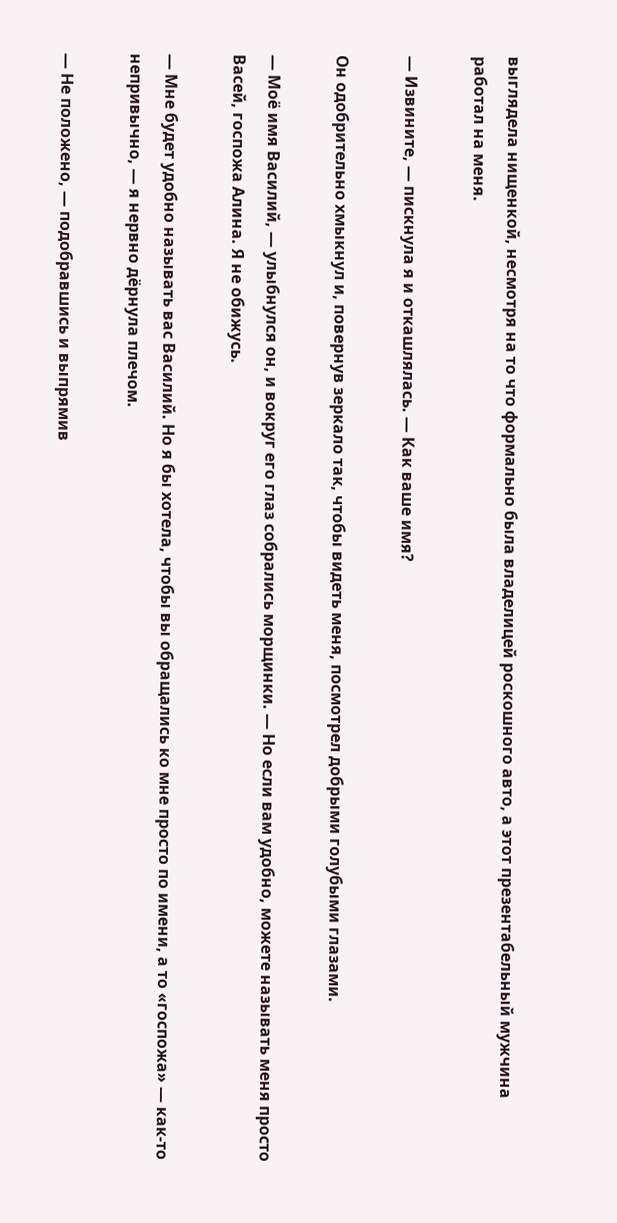выглядела нищенкой, несмотря на то что формально была владелицей роскошного авто, а этот презентабельный мужчина работал на меня.

— Извините, — пискнула я и откашлялась. — Как ваше имя?

Он одобрительно хмыкнул и, повернув зеркало так, чтобы видеть меня, посмотрел добрыми голубыми глазами.

— Моё имя Василий, — улыбнулся он, и вокруг его глаз собрались морщинки. — Но если вам удобно, можете называть меня просто Васей, госпожа Алина. Я не обижусь.

— Мне будет удобно называть вас Василий. Но я бы хотела, чтобы вы обращались ко мне просто по имени, а то «госпожа» — как-то непривычно, — я нервно дёрнула плечом.

— Не положено, — подобравшись и выпрямив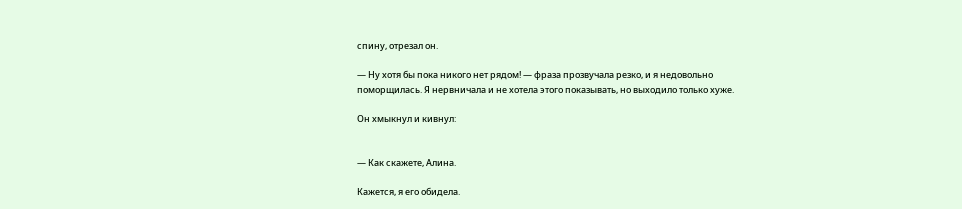спину, отрезал он.

— Ну хотя бы пока никого нет рядом! — фраза прозвучала резко, и я недовольно поморщилась. Я нервничала и не хотела этого показывать, но выходило только хуже.

Он хмыкнул и кивнул:


— Как скажете, Алина.

Кажется, я его обидела.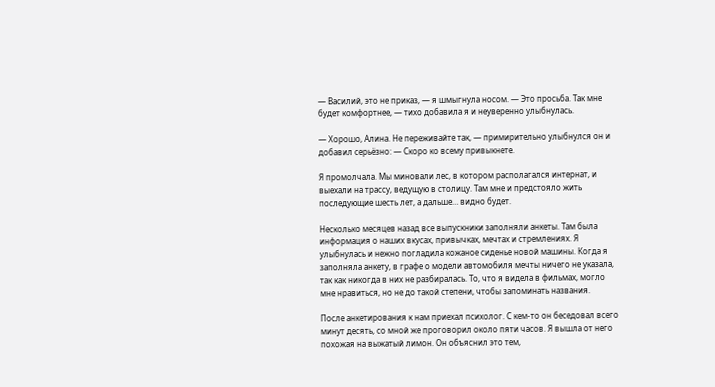— Василий, это не приказ, — я шмыгнула носом. — Это просьба. Так мне будет комфортнее, — тихо добавила я и неуверенно улыбнулась.

— Хорошо, Алина. Не переживайте так, — примирительно улыбнулся он и добавил серьёзно: — Скоро ко всему привыкнете.

Я промолчала. Мы миновали лес, в котором располагался интернат, и выехали на трассу, ведущую в столицу. Там мне и предстояло жить последующие шесть лет, а дальше… видно будет.

Несколько месяцев назад все выпускники заполняли анкеты. Там была информация о наших вкусах, привычках, мечтах и стремлениях. Я улыбнулась и нежно погладила кожаное сиденье новой машины. Когда я заполняла анкету, в графе о модели автомобиля мечты ничего не указала, так как никогда в них не разбиралась. То, что я видела в фильмах, могло мне нравиться, но не до такой степени, чтобы запоминать названия.

После анкетирования к нам приехал психолог. С кем-то он беседовал всего минут десять, со мной же проговорил около пяти часов. Я вышла от него похожая на выжатый лимон. Он объяснил это тем,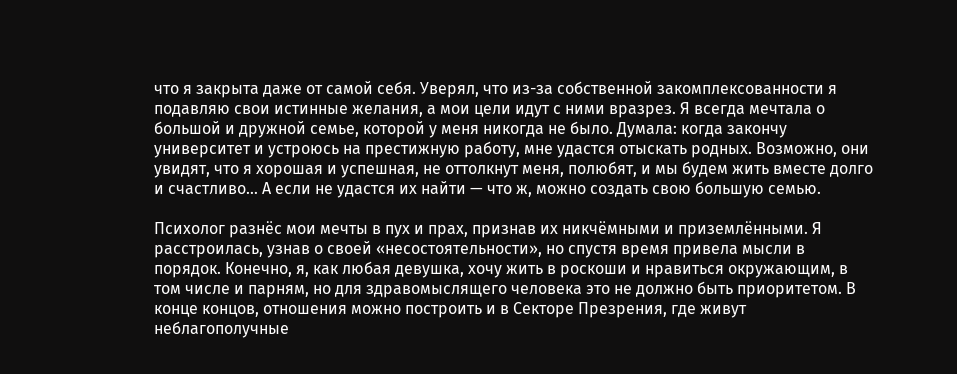что я закрыта даже от самой себя. Уверял, что из-за собственной закомплексованности я подавляю свои истинные желания, а мои цели идут с ними вразрез. Я всегда мечтала о большой и дружной семье, которой у меня никогда не было. Думала: когда закончу университет и устроюсь на престижную работу, мне удастся отыскать родных. Возможно, они увидят, что я хорошая и успешная, не оттолкнут меня, полюбят, и мы будем жить вместе долго и счастливо… А если не удастся их найти — что ж, можно создать свою большую семью.

Психолог разнёс мои мечты в пух и прах, признав их никчёмными и приземлёнными. Я расстроилась, узнав о своей «несостоятельности», но спустя время привела мысли в порядок. Конечно, я, как любая девушка, хочу жить в роскоши и нравиться окружающим, в том числе и парням, но для здравомыслящего человека это не должно быть приоритетом. В конце концов, отношения можно построить и в Секторе Презрения, где живут неблагополучные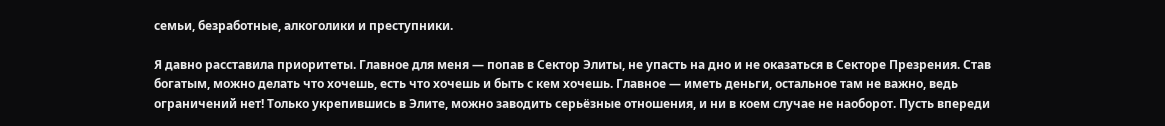семьи, безработные, алкоголики и преступники.

Я давно расставила приоритеты. Главное для меня — попав в Сектор Элиты, не упасть на дно и не оказаться в Секторе Презрения. Став богатым, можно делать что хочешь, есть что хочешь и быть с кем хочешь. Главное — иметь деньги, остальное там не важно, ведь ограничений нет! Только укрепившись в Элите, можно заводить серьёзные отношения, и ни в коем случае не наоборот. Пусть впереди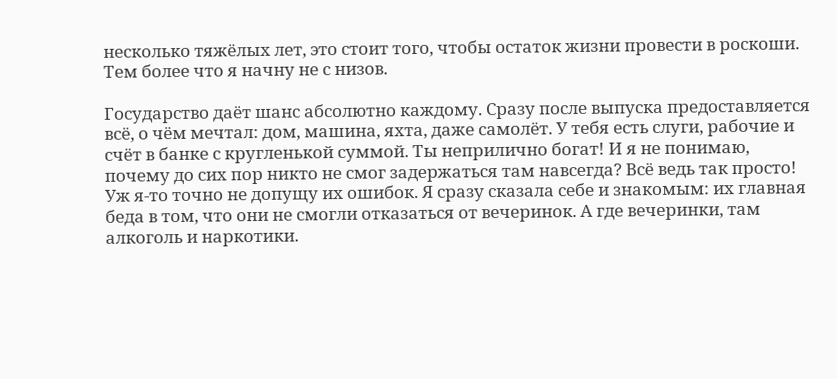несколько тяжёлых лет, это стоит того, чтобы остаток жизни провести в роскоши. Тем более что я начну не с низов.

Государство даёт шанс абсолютно каждому. Сразу после выпуска предоставляется всё, о чём мечтал: дом, машина, яхта, даже самолёт. У тебя есть слуги, рабочие и счёт в банке с кругленькой суммой. Ты неприлично богат! И я не понимаю, почему до сих пор никто не смог задержаться там навсегда? Всё ведь так просто! Уж я-то точно не допущу их ошибок. Я сразу сказала себе и знакомым: их главная беда в том, что они не смогли отказаться от вечеринок. А где вечеринки, там алкоголь и наркотики.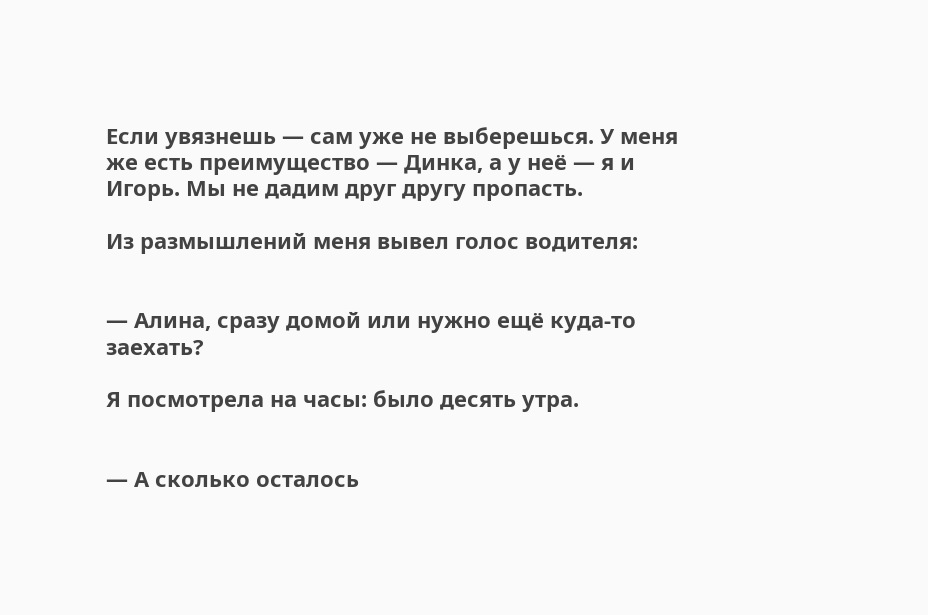Если увязнешь — сам уже не выберешься. У меня же есть преимущество — Динка, а у неё — я и Игорь. Мы не дадим друг другу пропасть.

Из размышлений меня вывел голос водителя:


— Алина, сразу домой или нужно ещё куда-то заехать?

Я посмотрела на часы: было десять утра.


— А сколько осталось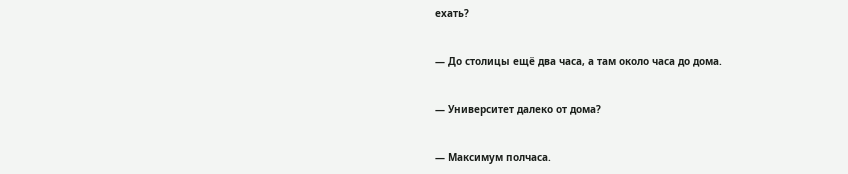ехать?


— До столицы ещё два часа, а там около часа до дома.


— Университет далеко от дома?


— Максимум полчаса.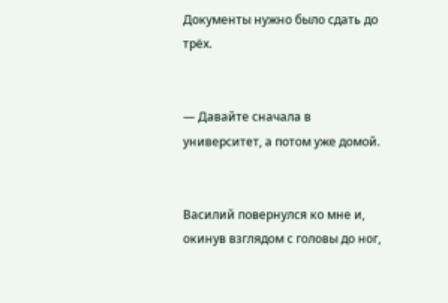Документы нужно было сдать до трёх.


— Давайте сначала в университет, а потом уже домой.


Василий повернулся ко мне и, окинув взглядом с головы до ног,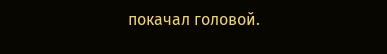покачал головой.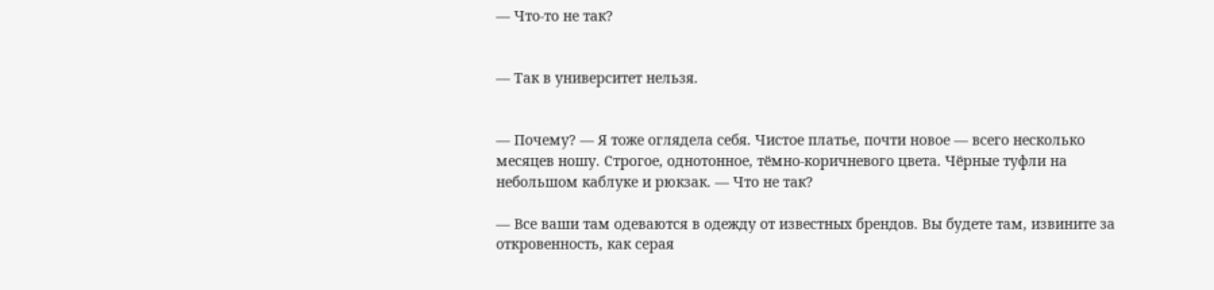— Что-то не так?


— Так в университет нельзя.


— Почему? — Я тоже оглядела себя. Чистое платье, почти новое — всего несколько месяцев ношу. Строгое, однотонное, тёмно-коричневого цвета. Чёрные туфли на небольшом каблуке и рюкзак. — Что не так?

— Все ваши там одеваются в одежду от известных брендов. Вы будете там, извините за откровенность, как серая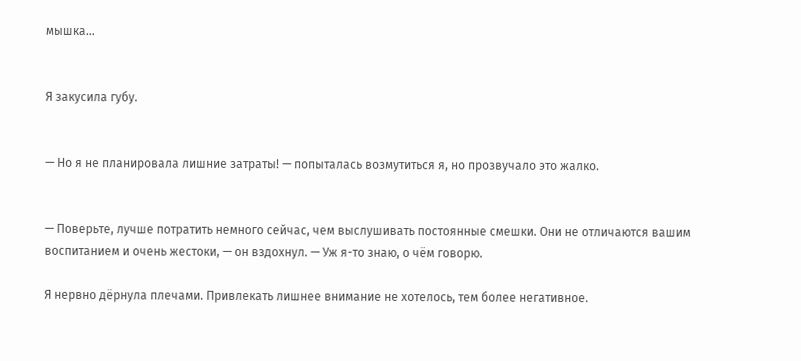мышка…


Я закусила губу.


— Но я не планировала лишние затраты! — попыталась возмутиться я, но прозвучало это жалко.


— Поверьте, лучше потратить немного сейчас, чем выслушивать постоянные смешки. Они не отличаются вашим воспитанием и очень жестоки, — он вздохнул. — Уж я-то знаю, о чём говорю.

Я нервно дёрнула плечами. Привлекать лишнее внимание не хотелось, тем более негативное.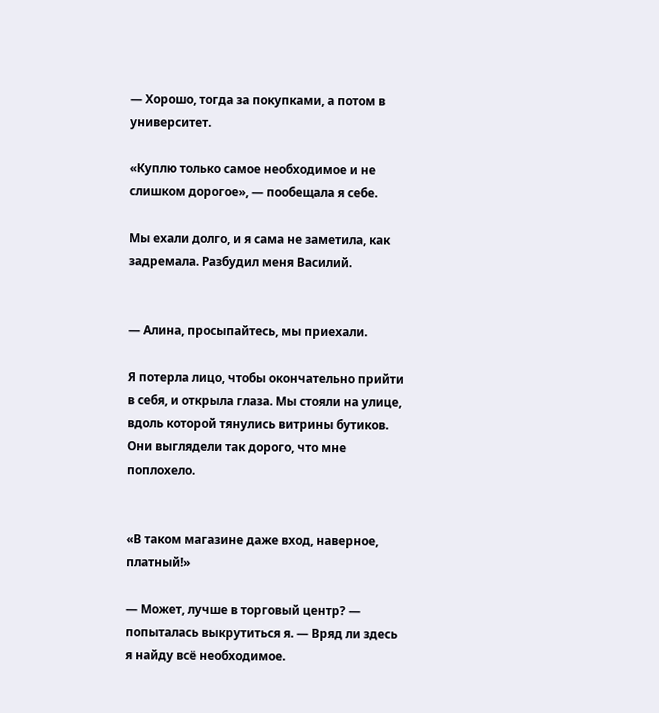— Хорошо, тогда за покупками, а потом в университет.

«Куплю только самое необходимое и не слишком дорогое», — пообещала я себе.

Мы ехали долго, и я сама не заметила, как задремала. Разбудил меня Василий.


— Алина, просыпайтесь, мы приехали.

Я потерла лицо, чтобы окончательно прийти в себя, и открыла глаза. Мы стояли на улице, вдоль которой тянулись витрины бутиков. Они выглядели так дорого, что мне поплохело.


«В таком магазине даже вход, наверное, платный!»

— Может, лучше в торговый центр? — попыталась выкрутиться я. — Вряд ли здесь я найду всё необходимое.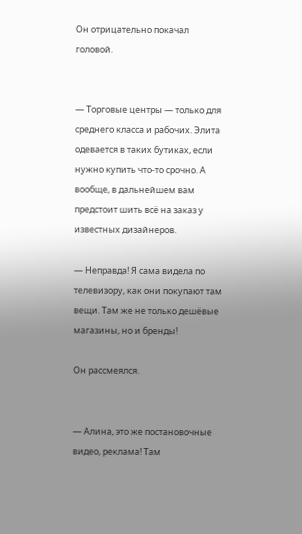Он отрицательно покачал головой.


— Торговые центры — только для среднего класса и рабочих. Элита одевается в таких бутиках, если нужно купить что-то срочно. А вообще, в дальнейшем вам предстоит шить всё на заказ у известных дизайнеров.

— Неправда! Я сама видела по телевизору, как они покупают там вещи. Там же не только дешёвые магазины, но и бренды!

Он рассмеялся.


— Алина, это же постановочные видео, реклама! Там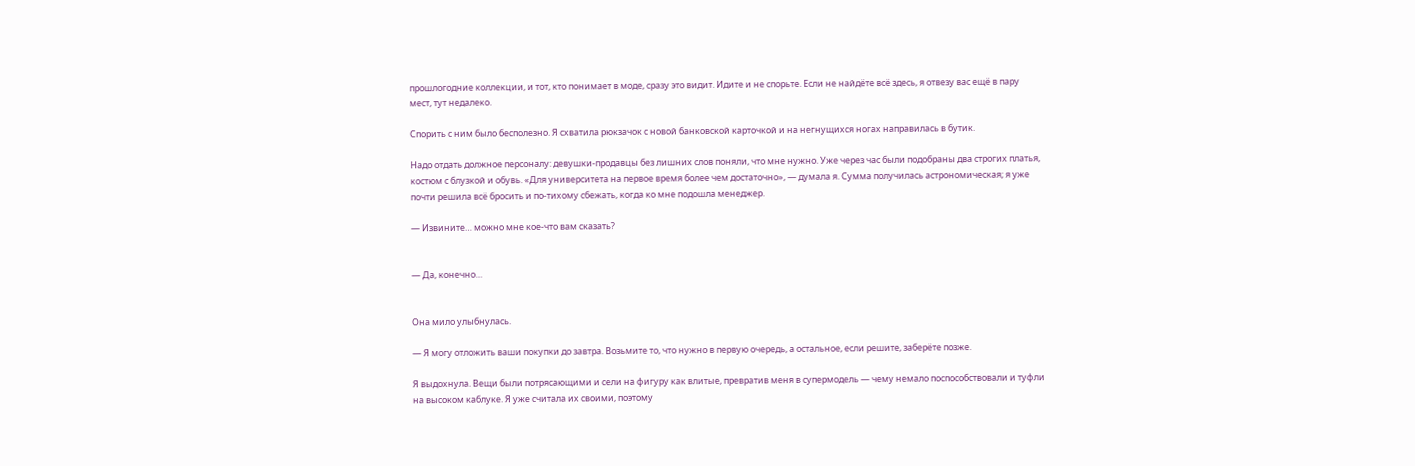прошлогодние коллекции, и тот, кто понимает в моде, сразу это видит. Идите и не спорьте. Если не найдёте всё здесь, я отвезу вас ещё в пару мест, тут недалеко.

Спорить с ним было бесполезно. Я схватила рюкзачок с новой банковской карточкой и на негнущихся ногах направилась в бутик.

Надо отдать должное персоналу: девушки-продавцы без лишних слов поняли, что мне нужно. Уже через час были подобраны два строгих платья, костюм с блузкой и обувь. «Для университета на первое время более чем достаточно», — думала я. Сумма получилась астрономическая; я уже почти решила всё бросить и по-тихому сбежать, когда ко мне подошла менеджер.

— Извините… можно мне кое-что вам сказать?


— Да, конечно…


Она мило улыбнулась.

— Я могу отложить ваши покупки до завтра. Возьмите то, что нужно в первую очередь, а остальное, если решите, заберёте позже.

Я выдохнула. Вещи были потрясающими и сели на фигуру как влитые, превратив меня в супермодель — чему немало поспособствовали и туфли на высоком каблуке. Я уже считала их своими, поэтому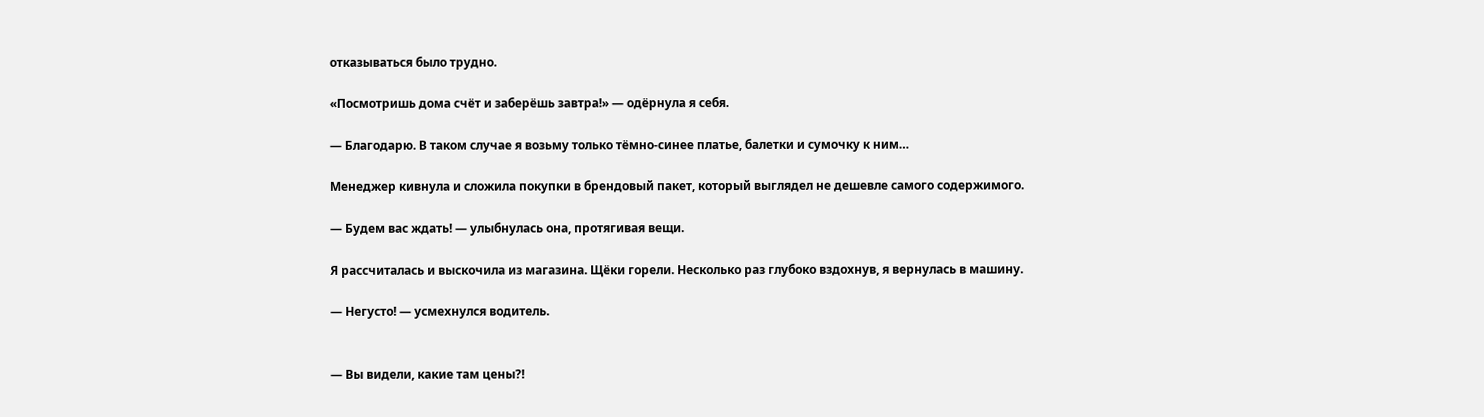отказываться было трудно.

«Посмотришь дома счёт и заберёшь завтра!» — одёрнула я себя.

— Благодарю. В таком случае я возьму только тёмно-синее платье, балетки и сумочку к ним…

Менеджер кивнула и сложила покупки в брендовый пакет, который выглядел не дешевле самого содержимого.

— Будем вас ждать! — улыбнулась она, протягивая вещи.

Я рассчиталась и выскочила из магазина. Щёки горели. Несколько раз глубоко вздохнув, я вернулась в машину.

— Негусто! — усмехнулся водитель.


— Вы видели, какие там цены?!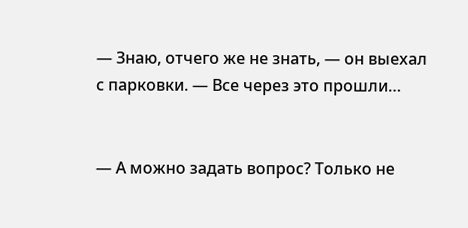— Знаю, отчего же не знать, — он выехал с парковки. — Все через это прошли…


— А можно задать вопрос? Только не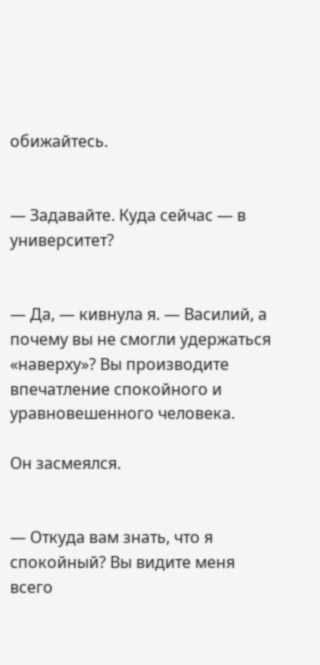обижайтесь.


— Задавайте. Куда сейчас — в университет?


— Да, — кивнула я. — Василий, а почему вы не смогли удержаться «наверху»? Вы производите впечатление спокойного и уравновешенного человека.

Он засмеялся.


— Откуда вам знать, что я спокойный? Вы видите меня всего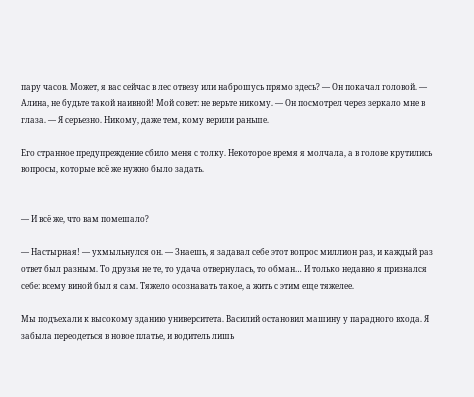пару часов. Может, я вас сейчас в лес отвезу или наброшусь прямо здесь? — Он покачал головой. — Алина, не будьте такой наивной! Мой совет: не верьте никому. — Он посмотрел через зеркало мне в глаза. — Я серьезно. Никому, даже тем, кому верили раньше.

Его странное предупреждение сбило меня с толку. Некоторое время я молчала, а в голове крутились вопросы, которые всё же нужно было задать.


— И всё же, что вам помешало?

— Настырная! — ухмыльнулся он. — Знаешь, я задавал себе этот вопрос миллион раз, и каждый раз ответ был разным. То друзья не те, то удача отвернулась, то обман… И только недавно я признался себе: всему виной был я сам. Тяжело осознавать такое, а жить с этим еще тяжелее.

Мы подъехали к высокому зданию университета. Василий остановил машину у парадного входа. Я забыла переодеться в новое платье, и водитель лишь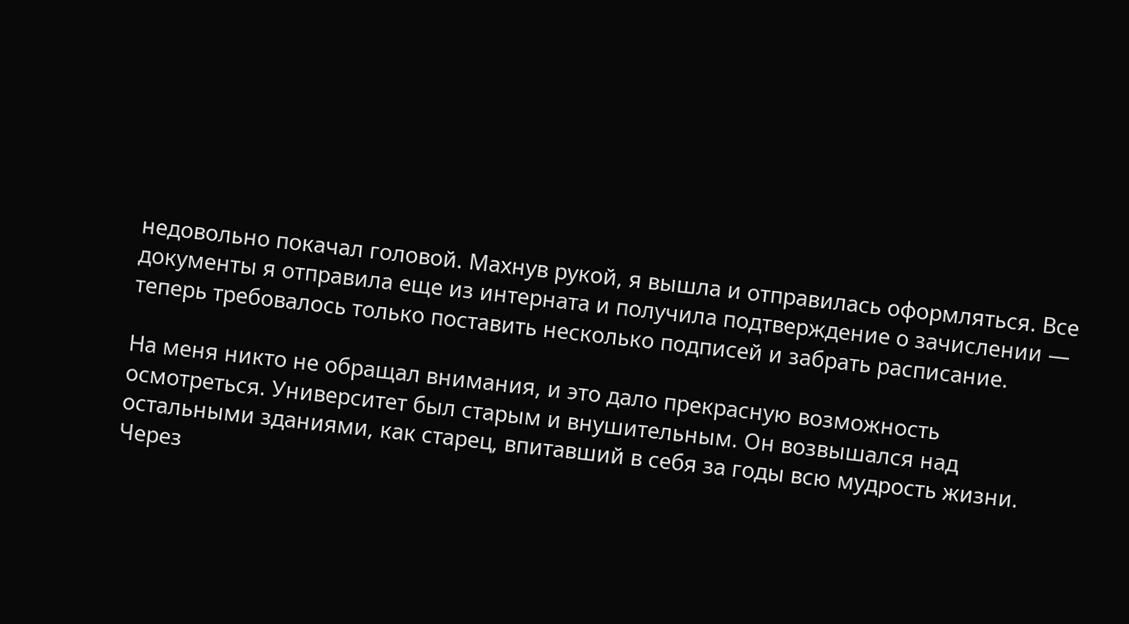недовольно покачал головой. Махнув рукой, я вышла и отправилась оформляться. Все документы я отправила еще из интерната и получила подтверждение о зачислении — теперь требовалось только поставить несколько подписей и забрать расписание.

На меня никто не обращал внимания, и это дало прекрасную возможность осмотреться. Университет был старым и внушительным. Он возвышался над остальными зданиями, как старец, впитавший в себя за годы всю мудрость жизни. Через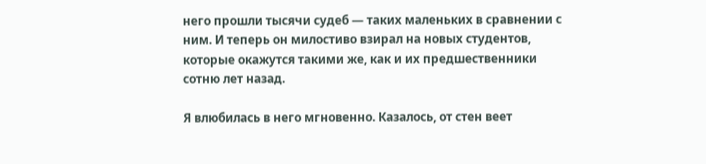него прошли тысячи судеб — таких маленьких в сравнении с ним. И теперь он милостиво взирал на новых студентов, которые окажутся такими же, как и их предшественники сотню лет назад.

Я влюбилась в него мгновенно. Казалось, от стен веет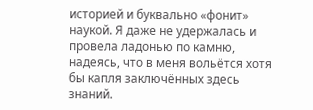историей и буквально «фонит» наукой. Я даже не удержалась и провела ладонью по камню, надеясь, что в меня вольётся хотя бы капля заключённых здесь знаний.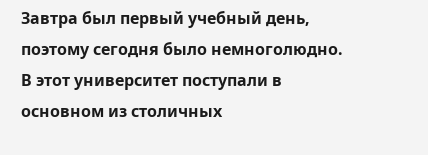Завтра был первый учебный день, поэтому сегодня было немноголюдно. В этот университет поступали в основном из столичных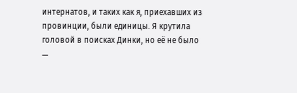интернатов, и таких как я, приехавших из провинции, были единицы. Я крутила головой в поисках Динки, но её не было —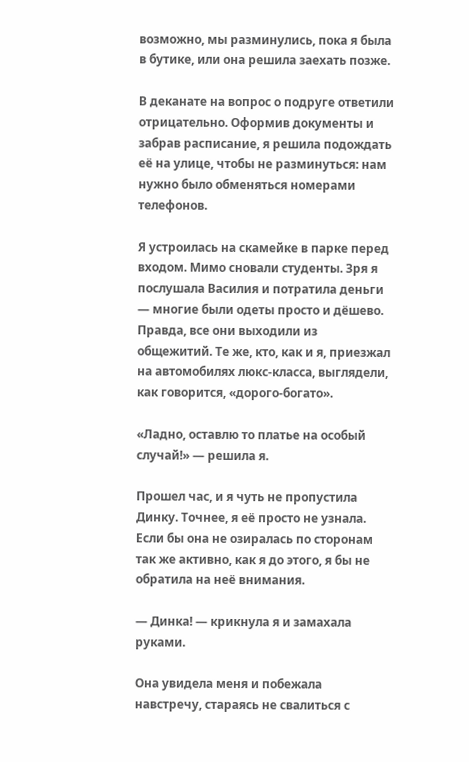возможно, мы разминулись, пока я была в бутике, или она решила заехать позже.

В деканате на вопрос о подруге ответили отрицательно. Оформив документы и забрав расписание, я решила подождать её на улице, чтобы не разминуться: нам нужно было обменяться номерами телефонов.

Я устроилась на скамейке в парке перед входом. Мимо сновали студенты. Зря я послушала Василия и потратила деньги — многие были одеты просто и дёшево. Правда, все они выходили из общежитий. Те же, кто, как и я, приезжал на автомобилях люкс-класса, выглядели, как говорится, «дорого-богато».

«Ладно, оставлю то платье на особый случай!» — решила я.

Прошел час, и я чуть не пропустила Динку. Точнее, я её просто не узнала. Если бы она не озиралась по сторонам так же активно, как я до этого, я бы не обратила на неё внимания.

— Динка! — крикнула я и замахала руками.

Она увидела меня и побежала навстречу, стараясь не свалиться с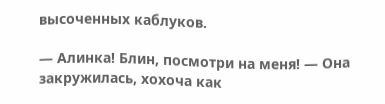высоченных каблуков.

— Алинка! Блин, посмотри на меня! — Она закружилась, хохоча как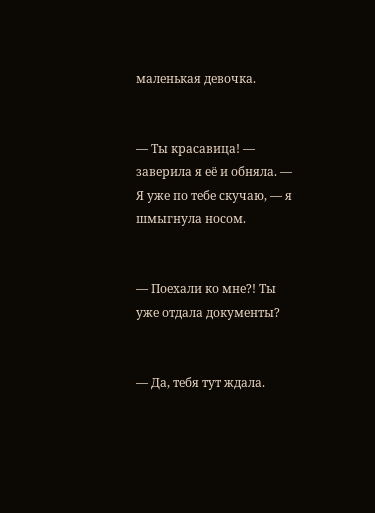маленькая девочка.


— Ты красавица! — заверила я её и обняла. — Я уже по тебе скучаю, — я шмыгнула носом.


— Поехали ко мне?! Ты уже отдала документы?


— Да, тебя тут ждала.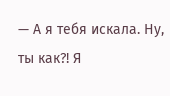— А я тебя искала. Ну, ты как?! Я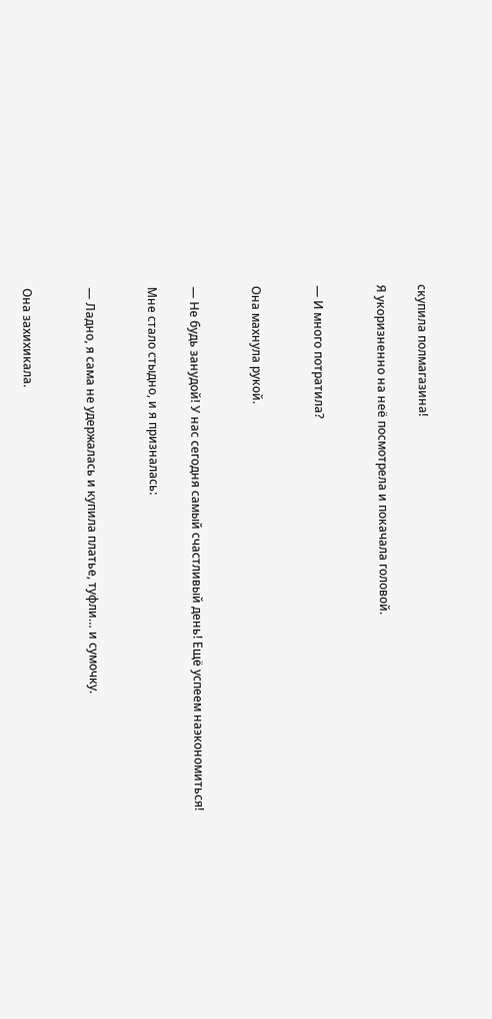скупила полмагазина!

Я укоризненно на неё посмотрела и покачала головой.


— И много потратила?


Она махнула рукой.


— Не будь занудой! У нас сегодня самый счастливый день! Ещё успеем наэкономиться!

Мне стало стыдно, и я призналась:


— Ладно, я сама не удержалась и купила платье, туфли… и сумочку.


Она захихикала.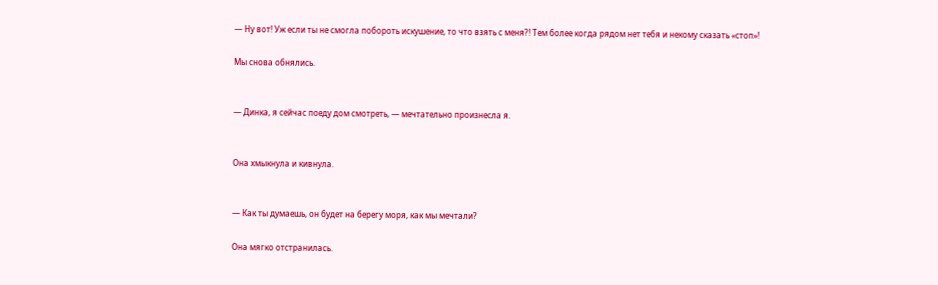— Ну вот! Уж если ты не смогла побороть искушение, то что взять с меня?! Тем более когда рядом нет тебя и некому сказать «стоп»!

Мы снова обнялись.


— Динка, я сейчас поеду дом смотреть, — мечтательно произнесла я.


Она хмыкнула и кивнула.


— Как ты думаешь, он будет на берегу моря, как мы мечтали?

Она мягко отстранилась.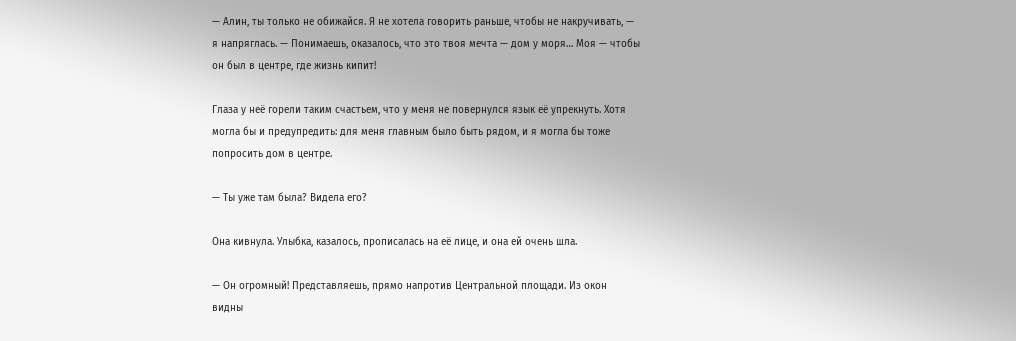— Алин, ты только не обижайся. Я не хотела говорить раньше, чтобы не накручивать, — я напряглась. — Понимаешь, оказалось, что это твоя мечта — дом у моря… Моя — чтобы он был в центре, где жизнь кипит!

Глаза у неё горели таким счастьем, что у меня не повернулся язык её упрекнуть. Хотя могла бы и предупредить: для меня главным было быть рядом, и я могла бы тоже попросить дом в центре.

— Ты уже там была? Видела его?

Она кивнула. Улыбка, казалось, прописалась на её лице, и она ей очень шла.

— Он огромный! Представляешь, прямо напротив Центральной площади. Из окон видны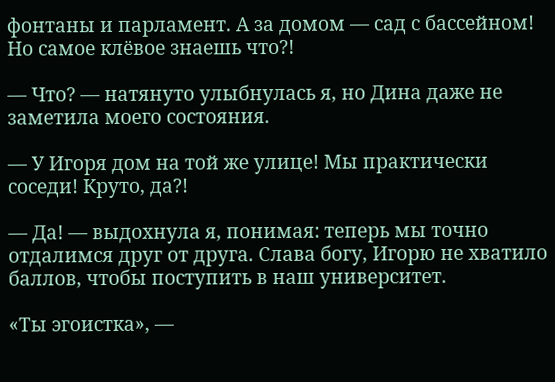фонтаны и парламент. А за домом — сад с бассейном! Но самое клёвое знаешь что?!

— Что? — натянуто улыбнулась я, но Дина даже не заметила моего состояния.

— У Игоря дом на той же улице! Мы практически соседи! Круто, да?!

— Да! — выдохнула я, понимая: теперь мы точно отдалимся друг от друга. Слава богу, Игорю не хватило баллов, чтобы поступить в наш университет.

«Ты эгоистка», —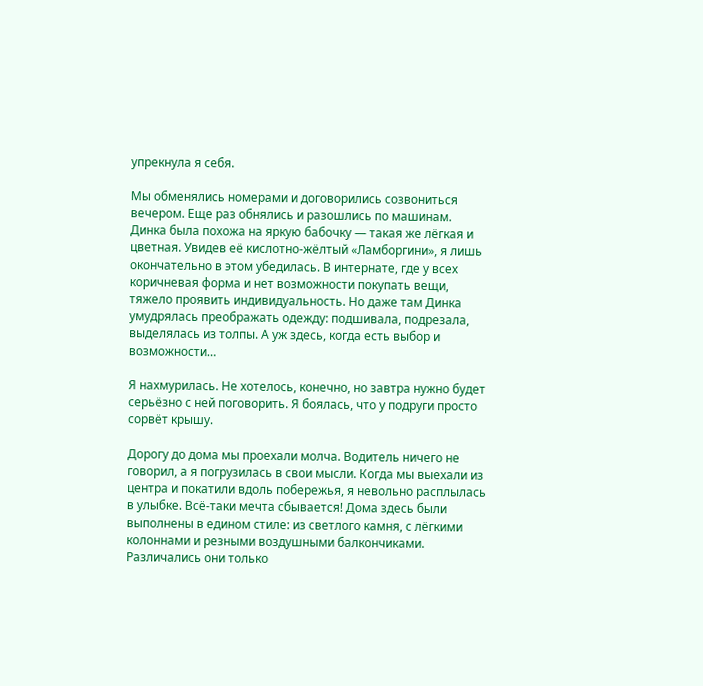упрекнула я себя.

Мы обменялись номерами и договорились созвониться вечером. Еще раз обнялись и разошлись по машинам. Динка была похожа на яркую бабочку — такая же лёгкая и цветная. Увидев её кислотно-жёлтый «Ламборгини», я лишь окончательно в этом убедилась. В интернате, где у всех коричневая форма и нет возможности покупать вещи, тяжело проявить индивидуальность. Но даже там Динка умудрялась преображать одежду: подшивала, подрезала, выделялась из толпы. А уж здесь, когда есть выбор и возможности…

Я нахмурилась. Не хотелось, конечно, но завтра нужно будет серьёзно с ней поговорить. Я боялась, что у подруги просто сорвёт крышу.

Дорогу до дома мы проехали молча. Водитель ничего не говорил, а я погрузилась в свои мысли. Когда мы выехали из центра и покатили вдоль побережья, я невольно расплылась в улыбке. Всё-таки мечта сбывается! Дома здесь были выполнены в едином стиле: из светлого камня, с лёгкими колоннами и резными воздушными балкончиками. Различались они только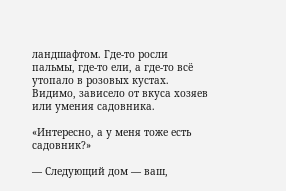ландшафтом. Где-то росли пальмы, где-то ели, а где-то всё утопало в розовых кустах. Видимо, зависело от вкуса хозяев или умения садовника.

«Интересно, а у меня тоже есть садовник?»

— Следующий дом — ваш,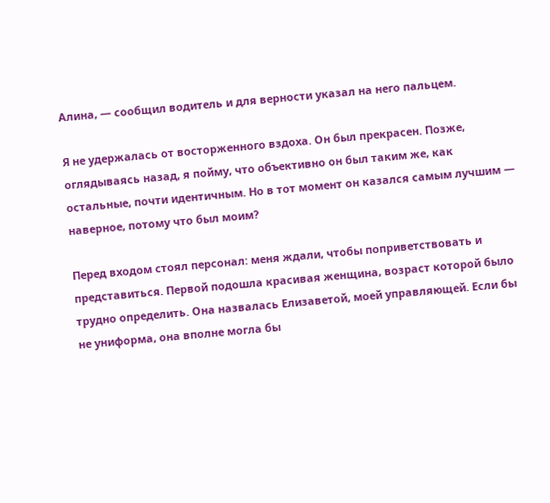Алина, — сообщил водитель и для верности указал на него пальцем.

Я не удержалась от восторженного вздоха. Он был прекрасен. Позже, оглядываясь назад, я пойму, что объективно он был таким же, как остальные, почти идентичным. Но в тот момент он казался самым лучшим — наверное, потому что был моим?

Перед входом стоял персонал: меня ждали, чтобы поприветствовать и представиться. Первой подошла красивая женщина, возраст которой было трудно определить. Она назвалась Елизаветой, моей управляющей. Если бы не униформа, она вполне могла бы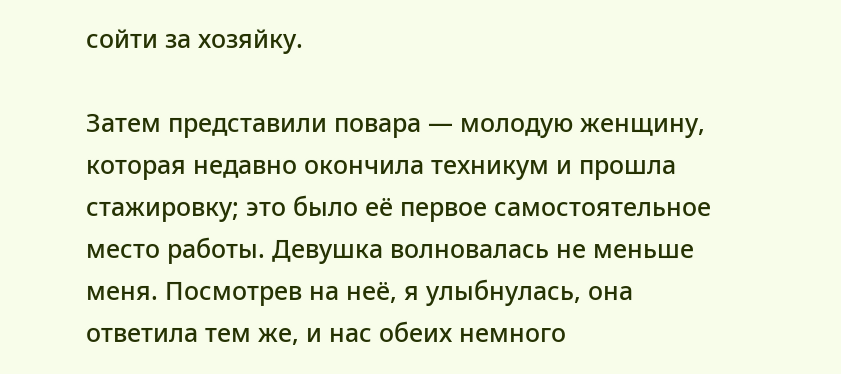сойти за хозяйку.

Затем представили повара — молодую женщину, которая недавно окончила техникум и прошла стажировку; это было её первое самостоятельное место работы. Девушка волновалась не меньше меня. Посмотрев на неё, я улыбнулась, она ответила тем же, и нас обеих немного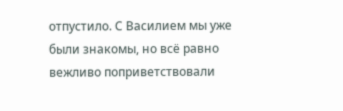отпустило. С Василием мы уже были знакомы, но всё равно вежливо поприветствовали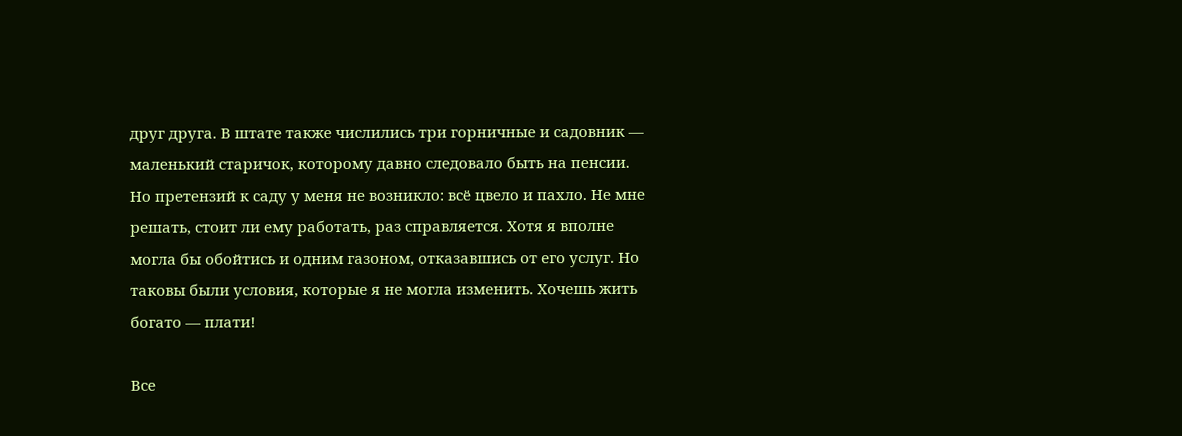друг друга. В штате также числились три горничные и садовник — маленький старичок, которому давно следовало быть на пенсии. Но претензий к саду у меня не возникло: всё цвело и пахло. Не мне решать, стоит ли ему работать, раз справляется. Хотя я вполне могла бы обойтись и одним газоном, отказавшись от его услуг. Но таковы были условия, которые я не могла изменить. Хочешь жить богато — плати!

Все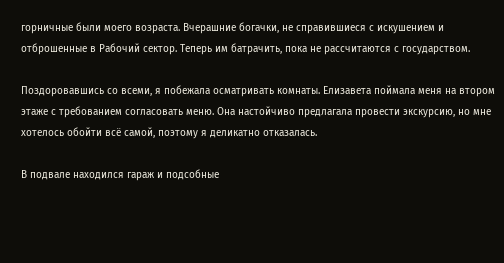горничные были моего возраста. Вчерашние богачки, не справившиеся с искушением и отброшенные в Рабочий сектор. Теперь им батрачить, пока не рассчитаются с государством.

Поздоровавшись со всеми, я побежала осматривать комнаты. Елизавета поймала меня на втором этаже с требованием согласовать меню. Она настойчиво предлагала провести экскурсию, но мне хотелось обойти всё самой, поэтому я деликатно отказалась.

В подвале находился гараж и подсобные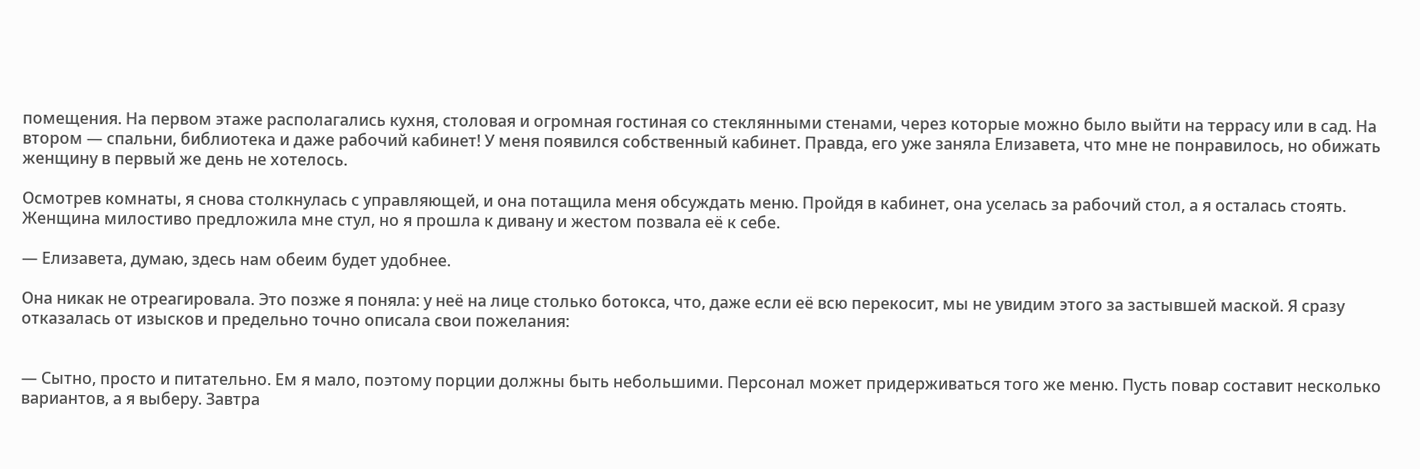помещения. На первом этаже располагались кухня, столовая и огромная гостиная со стеклянными стенами, через которые можно было выйти на террасу или в сад. На втором — спальни, библиотека и даже рабочий кабинет! У меня появился собственный кабинет. Правда, его уже заняла Елизавета, что мне не понравилось, но обижать женщину в первый же день не хотелось.

Осмотрев комнаты, я снова столкнулась с управляющей, и она потащила меня обсуждать меню. Пройдя в кабинет, она уселась за рабочий стол, а я осталась стоять. Женщина милостиво предложила мне стул, но я прошла к дивану и жестом позвала её к себе.

— Елизавета, думаю, здесь нам обеим будет удобнее.

Она никак не отреагировала. Это позже я поняла: у неё на лице столько ботокса, что, даже если её всю перекосит, мы не увидим этого за застывшей маской. Я сразу отказалась от изысков и предельно точно описала свои пожелания:


— Сытно, просто и питательно. Ем я мало, поэтому порции должны быть небольшими. Персонал может придерживаться того же меню. Пусть повар составит несколько вариантов, а я выберу. Завтра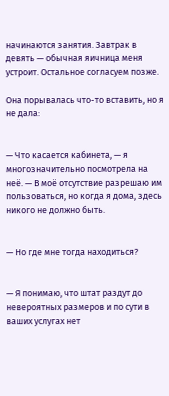начинаются занятия. Завтрак в девять — обычная яичница меня устроит. Остальное согласуем позже.

Она порывалась что-то вставить, но я не дала:


— Что касается кабинета, — я многозначительно посмотрела на неё. — В моё отсутствие разрешаю им пользоваться, но когда я дома, здесь никого не должно быть.


— Но где мне тогда находиться?


— Я понимаю, что штат раздут до невероятных размеров и по сути в ваших услугах нет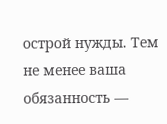острой нужды. Тем не менее ваша обязанность —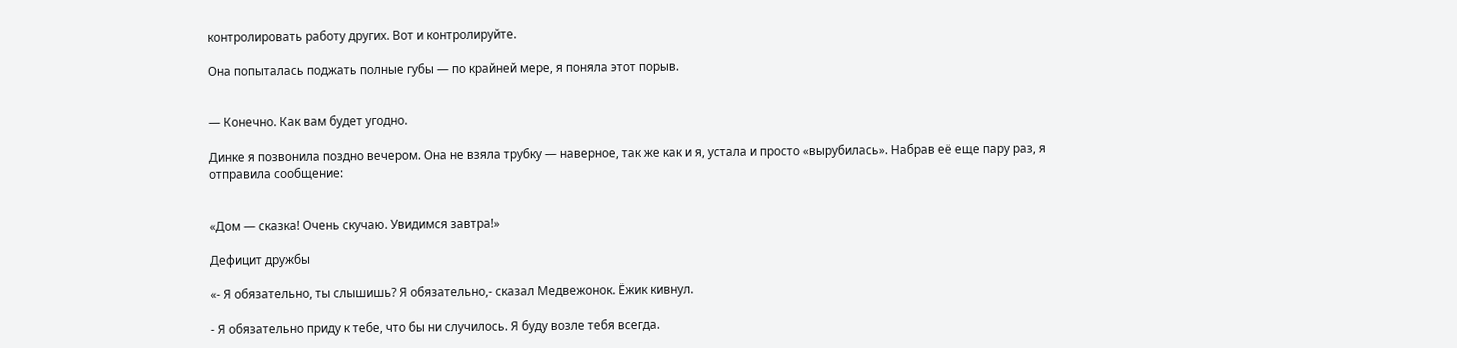контролировать работу других. Вот и контролируйте.

Она попыталась поджать полные губы — по крайней мере, я поняла этот порыв.


— Конечно. Как вам будет угодно.

Динке я позвонила поздно вечером. Она не взяла трубку — наверное, так же как и я, устала и просто «вырубилась». Набрав её еще пару раз, я отправила сообщение:


«Дом — сказка! Очень скучаю. Увидимся завтра!»

Дефицит дружбы

«- Я обязательно, ты слышишь? Я обязательно,- сказал Медвежонок. Ёжик кивнул.

- Я обязательно приду к тебе, что бы ни случилось. Я буду возле тебя всегда.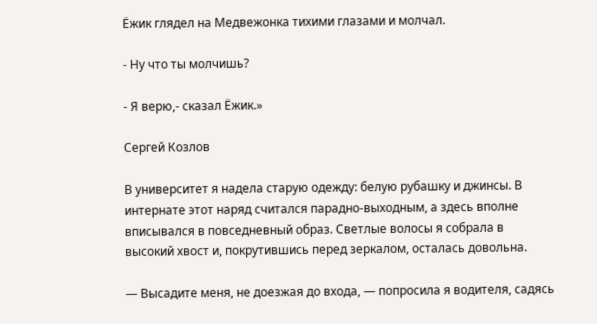Ёжик глядел на Медвежонка тихими глазами и молчал.

- Ну что ты молчишь?

- Я верю,- сказал Ёжик.»

Сергей Козлов

В университет я надела старую одежду: белую рубашку и джинсы. В интернате этот наряд считался парадно-выходным, а здесь вполне вписывался в повседневный образ. Светлые волосы я собрала в высокий хвост и, покрутившись перед зеркалом, осталась довольна.

— Высадите меня, не доезжая до входа, — попросила я водителя, садясь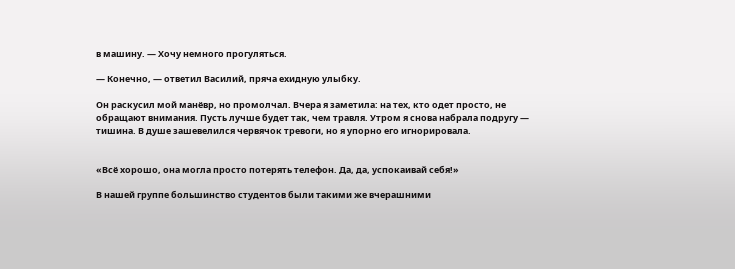в машину. — Хочу немного прогуляться.

— Конечно, — ответил Василий, пряча ехидную улыбку.

Он раскусил мой манёвр, но промолчал. Вчера я заметила: на тех, кто одет просто, не обращают внимания. Пусть лучше будет так, чем травля. Утром я снова набрала подругу — тишина. В душе зашевелился червячок тревоги, но я упорно его игнорировала.


«Всё хорошо, она могла просто потерять телефон. Да, да, успокаивай себя!»

В нашей группе большинство студентов были такими же вчерашними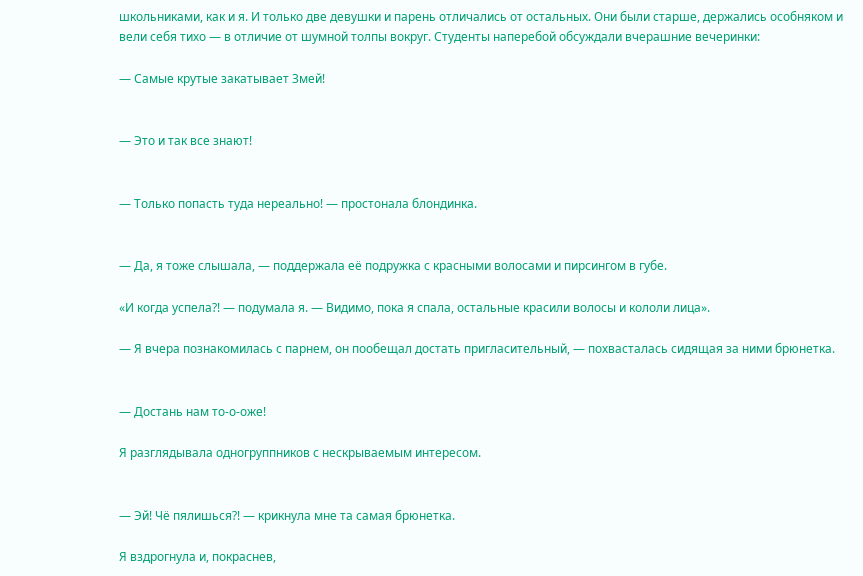школьниками, как и я. И только две девушки и парень отличались от остальных. Они были старше, держались особняком и вели себя тихо — в отличие от шумной толпы вокруг. Студенты наперебой обсуждали вчерашние вечеринки:

— Самые крутые закатывает Змей!


— Это и так все знают!


— Только попасть туда нереально! — простонала блондинка.


— Да, я тоже слышала, — поддержала её подружка с красными волосами и пирсингом в губе.

«И когда успела?! — подумала я. — Видимо, пока я спала, остальные красили волосы и кололи лица».

— Я вчера познакомилась с парнем, он пообещал достать пригласительный, — похвасталась сидящая за ними брюнетка.


— Достань нам то-о-оже!

Я разглядывала одногруппников с нескрываемым интересом.


— Эй! Чё пялишься?! — крикнула мне та самая брюнетка.

Я вздрогнула и, покраснев,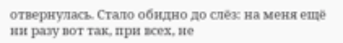отвернулась. Стало обидно до слёз: на меня ещё ни разу вот так, при всех, не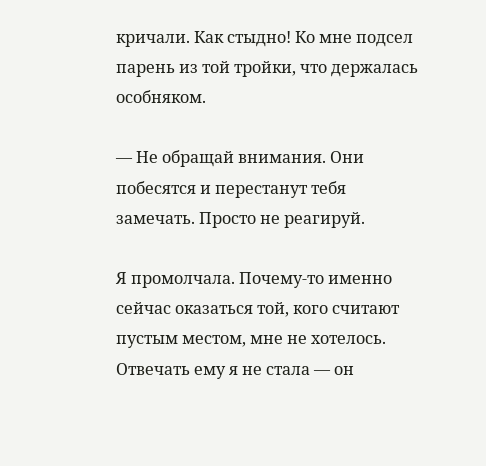кричали. Как стыдно! Ко мне подсел парень из той тройки, что держалась особняком.

— Не обращай внимания. Они побесятся и перестанут тебя замечать. Просто не реагируй.

Я промолчала. Почему-то именно сейчас оказаться той, кого считают пустым местом, мне не хотелось. Отвечать ему я не стала — он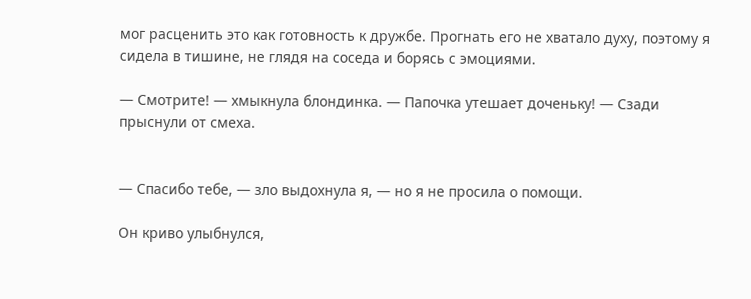мог расценить это как готовность к дружбе. Прогнать его не хватало духу, поэтому я сидела в тишине, не глядя на соседа и борясь с эмоциями.

— Смотрите! — хмыкнула блондинка. — Папочка утешает доченьку! — Сзади прыснули от смеха.


— Спасибо тебе, — зло выдохнула я, — но я не просила о помощи.

Он криво улыбнулся,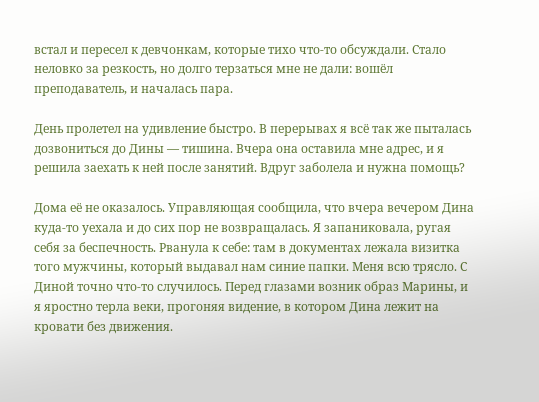встал и пересел к девчонкам, которые тихо что-то обсуждали. Стало неловко за резкость, но долго терзаться мне не дали: вошёл преподаватель, и началась пара.

День пролетел на удивление быстро. В перерывах я всё так же пыталась дозвониться до Дины — тишина. Вчера она оставила мне адрес, и я решила заехать к ней после занятий. Вдруг заболела и нужна помощь?

Дома её не оказалось. Управляющая сообщила, что вчера вечером Дина куда-то уехала и до сих пор не возвращалась. Я запаниковала, ругая себя за беспечность. Рванула к себе: там в документах лежала визитка того мужчины, который выдавал нам синие папки. Меня всю трясло. С Диной точно что-то случилось. Перед глазами возник образ Марины, и я яростно терла веки, прогоняя видение, в котором Дина лежит на кровати без движения.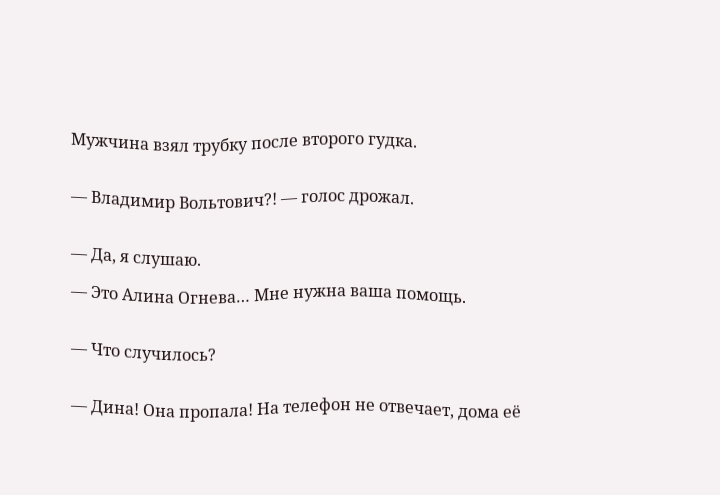Мужчина взял трубку после второго гудка.


— Владимир Вольтович?! — голос дрожал.


— Да, я слушаю.

— Это Алина Огнева… Мне нужна ваша помощь.


— Что случилось?


— Дина! Она пропала! На телефон не отвечает, дома её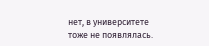нет, в университете тоже не появлялась.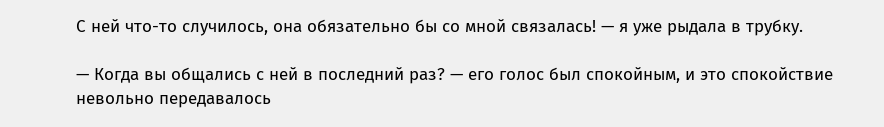С ней что-то случилось, она обязательно бы со мной связалась! — я уже рыдала в трубку.

— Когда вы общались с ней в последний раз? — его голос был спокойным, и это спокойствие невольно передавалось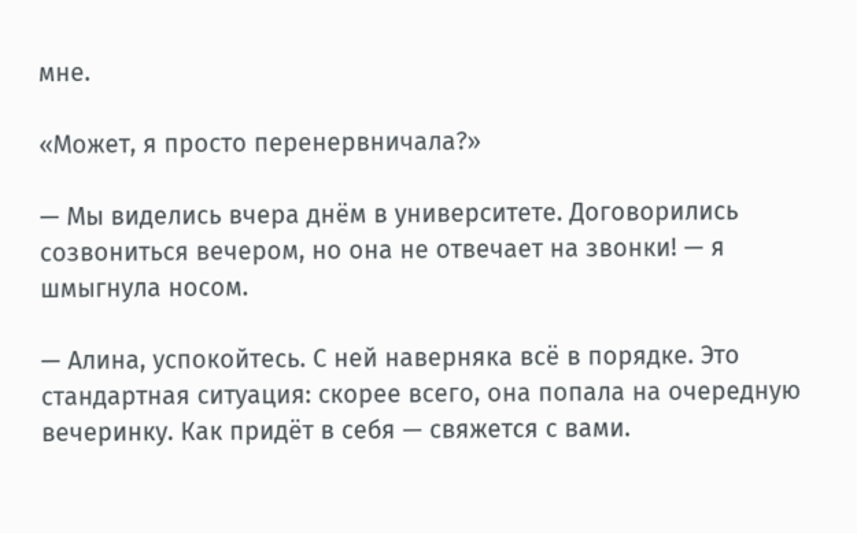мне.

«Может, я просто перенервничала?»

— Мы виделись вчера днём в университете. Договорились созвониться вечером, но она не отвечает на звонки! — я шмыгнула носом.

— Алина, успокойтесь. С ней наверняка всё в порядке. Это стандартная ситуация: скорее всего, она попала на очередную вечеринку. Как придёт в себя — свяжется с вами.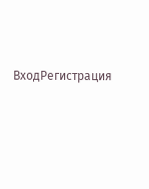ВходРегистрация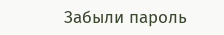Забыли пароль